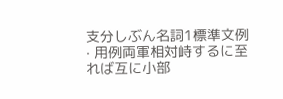支分しぶん名詞1標準文例 · 用例両軍相対峙するに至れば互に小部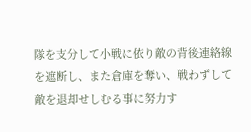隊を支分して小戦に依り敵の背後連絡線を遮断し、また倉庫を奪い、戦わずして敵を退却せしむる事に努力す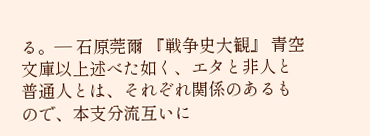る。— 石原莞爾 『戦争史大観』 青空文庫以上述べた如く、エタと非人と普通人とは、それぞれ関係のあるもので、本支分流互いに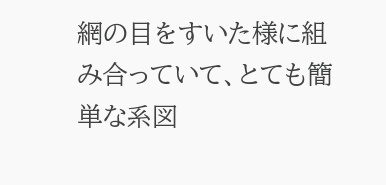網の目をすいた様に組み合っていて、とても簡単な系図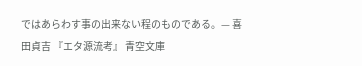ではあらわす事の出来ない程のものである。— 喜田貞吉 『エタ源流考』 青空文庫